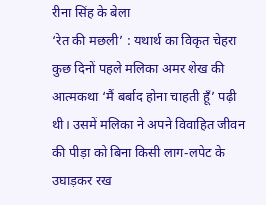रीना सिंह के बेला
‘रेत की मछली’ : यथार्थ का विकृत चेहरा
कुछ दिनों पहले मलिका अमर शेख की आत्मकथा ‘मैं बर्बाद होना चाहती हूँ’ पढ़ी थी। उसमें मलिका ने अपने विवाहित जीवन की पीड़ा को बिना किसी लाग-लपेट के उघाड़कर रख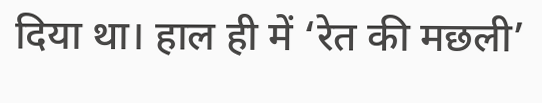दिया था। हाल ही में ‘रेत की मछली’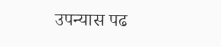उपन्यास पढ